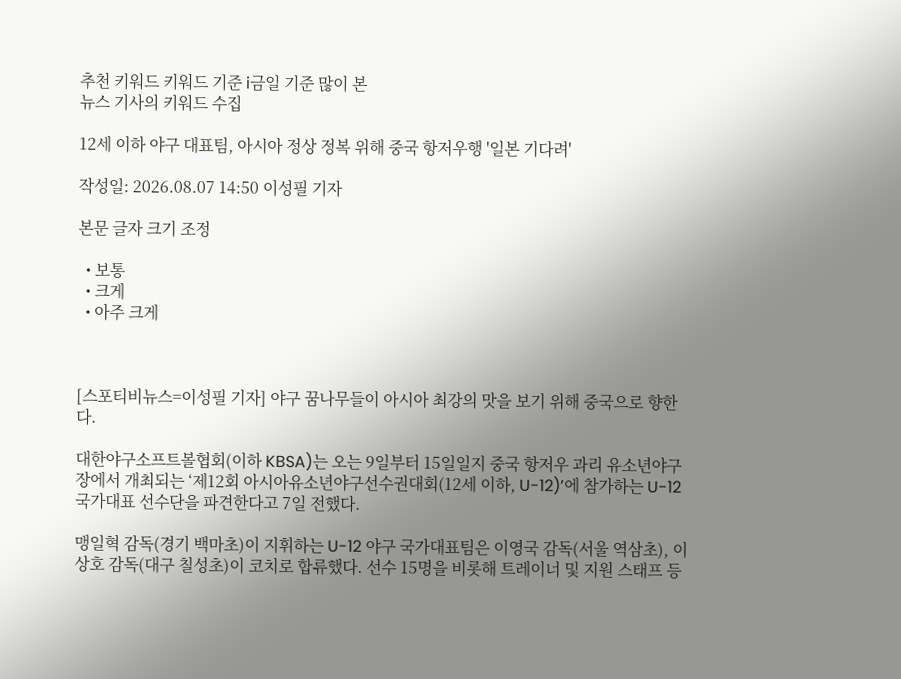추천 키워드 키워드 기준 i금일 기준 많이 본
뉴스 기사의 키워드 수집

12세 이하 야구 대표팀, 아시아 정상 정복 위해 중국 항저우행 '일본 기다려'

작성일: 2026.08.07 14:50 이성필 기자

본문 글자 크기 조정

  • 보통
  • 크게
  • 아주 크게



[스포티비뉴스=이성필 기자] 야구 꿈나무들이 아시아 최강의 맛을 보기 위해 중국으로 향한다.

대한야구소프트볼협회(이하 KBSA)는 오는 9일부터 15일일지 중국 항저우 과리 유소년야구장에서 개최되는 ‘제12회 아시아유소년야구선수권대회(12세 이하, U-12)’에 참가하는 U-12 국가대표 선수단을 파견한다고 7일 전했다.

맹일혁 감독(경기 백마초)이 지휘하는 U-12 야구 국가대표팀은 이영국 감독(서울 역삼초), 이상호 감독(대구 칠성초)이 코치로 합류했다. 선수 15명을 비롯해 트레이너 및 지원 스태프 등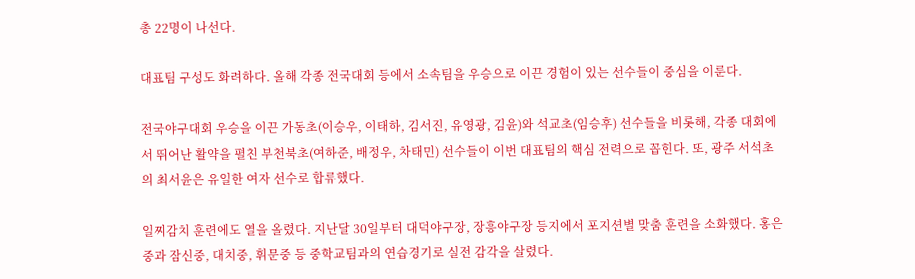총 22명이 나선다.

대표팀 구성도 화려하다. 올해 각종 전국대회 등에서 소속팀을 우승으로 이끈 경험이 있는 선수들이 중심을 이룬다.

전국야구대회 우승을 이끈 가동초(이승우, 이태하, 김서진, 유영광, 김윤)와 석교초(임승후) 선수들을 비롯해, 각종 대회에서 뛰어난 활약을 펼친 부천북초(여하준, 배정우, 차태민) 선수들이 이번 대표팀의 핵심 전력으로 꼽힌다. 또, 광주 서석초의 최서윤은 유일한 여자 선수로 합류했다.

일찌감치 훈련에도 열을 올렸다. 지난달 30일부터 대덕야구장, 장흥야구장 등지에서 포지션별 맞춤 훈련을 소화했다. 홍은중과 잠신중, 대치중, 휘문중 등 중학교팀과의 연습경기로 실전 감각을 살렸다.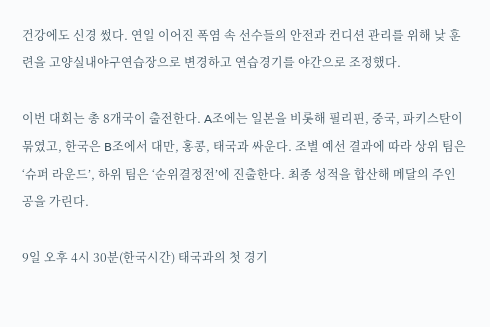건강에도 신경 썼다. 연일 이어진 폭염 속 선수들의 안전과 컨디션 관리를 위해 낮 훈련을 고양실내야구연습장으로 변경하고 연습경기를 야간으로 조정했다.

이번 대회는 총 8개국이 출전한다. A조에는 일본을 비롯해 필리핀, 중국, 파키스탄이 묶였고, 한국은 B조에서 대만, 홍콩, 태국과 싸운다. 조별 예선 결과에 따라 상위 팀은 ‘슈퍼 라운드’, 하위 팀은 ‘순위결정전’에 진출한다. 최종 성적을 합산해 메달의 주인공을 가린다.

9일 오후 4시 30분(한국시간) 태국과의 첫 경기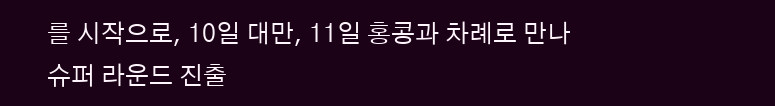를 시작으로, 10일 대만, 11일 홍콩과 차례로 만나 슈퍼 라운드 진출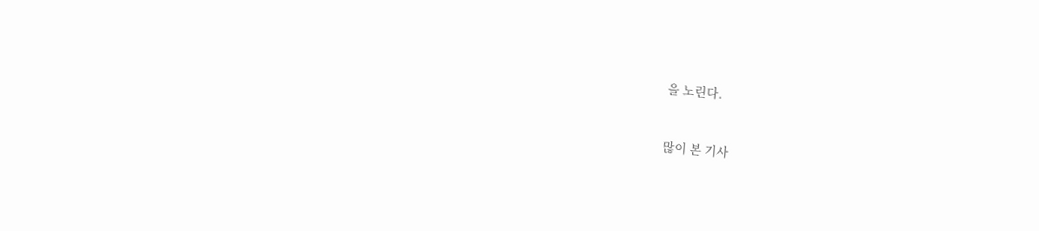을 노린다.


많이 본 기사